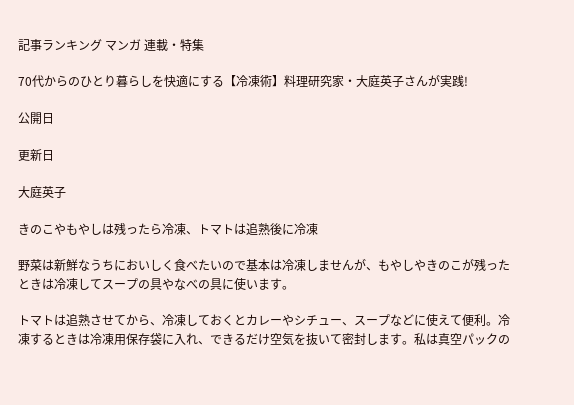記事ランキング マンガ 連載・特集

70代からのひとり暮らしを快適にする【冷凍術】料理研究家・大庭英子さんが実践!

公開日

更新日

大庭英子

きのこやもやしは残ったら冷凍、トマトは追熟後に冷凍

野菜は新鮮なうちにおいしく食べたいので基本は冷凍しませんが、もやしやきのこが残ったときは冷凍してスープの具やなべの具に使います。

トマトは追熟させてから、冷凍しておくとカレーやシチュー、スープなどに使えて便利。冷凍するときは冷凍用保存袋に入れ、できるだけ空気を抜いて密封します。私は真空パックの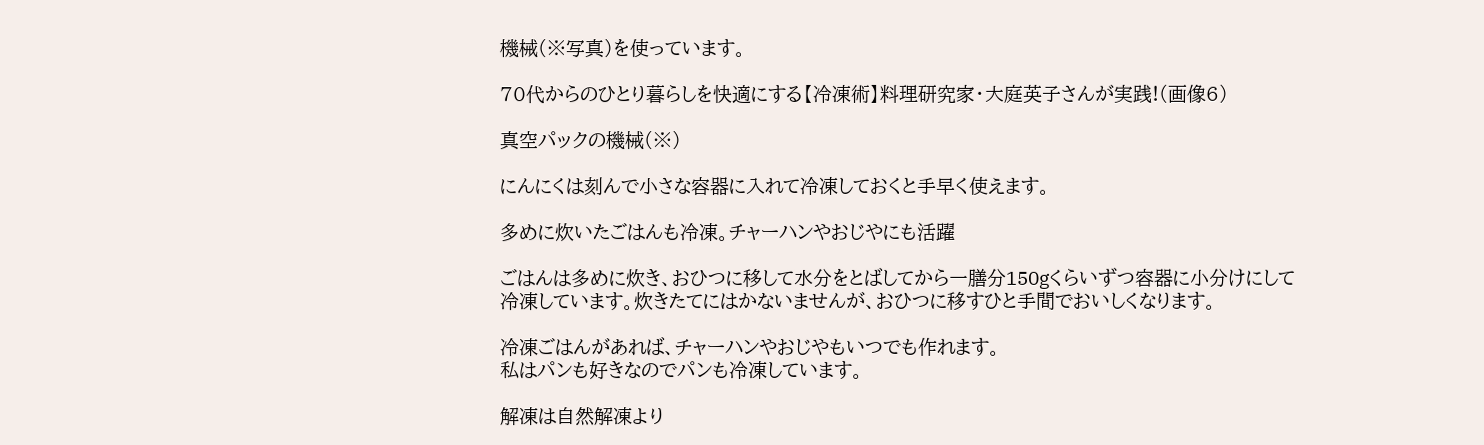機械(※写真)を使っています。

70代からのひとり暮らしを快適にする【冷凍術】料理研究家・大庭英子さんが実践!(画像6)

真空パックの機械(※)

にんにくは刻んで小さな容器に入れて冷凍しておくと手早く使えます。

多めに炊いたごはんも冷凍。チャーハンやおじやにも活躍

ごはんは多めに炊き、おひつに移して水分をとばしてから一膳分150gくらいずつ容器に小分けにして冷凍しています。炊きたてにはかないませんが、おひつに移すひと手間でおいしくなります。

冷凍ごはんがあれば、チャーハンやおじやもいつでも作れます。
私はパンも好きなのでパンも冷凍しています。

解凍は自然解凍より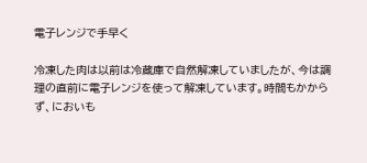電子レンジで手早く

冷凍した肉は以前は冷蔵庫で自然解凍していましたが、今は調理の直前に電子レンジを使って解凍しています。時間もかからず、においも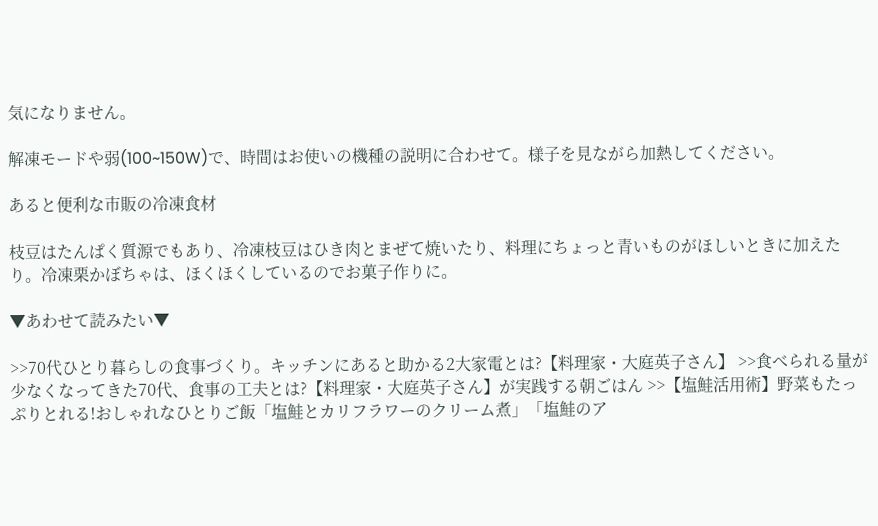気になりません。

解凍モードや弱(100~150W)で、時間はお使いの機種の説明に合わせて。様子を見ながら加熱してください。

あると便利な市販の冷凍食材

枝豆はたんぱく質源でもあり、冷凍枝豆はひき肉とまぜて焼いたり、料理にちょっと青いものがほしいときに加えたり。冷凍栗かぼちゃは、ほくほくしているのでお菓子作りに。

▼あわせて読みたい▼

>>70代ひとり暮らしの食事づくり。キッチンにあると助かる2大家電とは?【料理家・大庭英子さん】 >>食べられる量が少なくなってきた70代、食事の工夫とは?【料理家・大庭英子さん】が実践する朝ごはん >>【塩鮭活用術】野菜もたっぷりとれる!おしゃれなひとりご飯「塩鮭とカリフラワーのクリーム煮」「塩鮭のア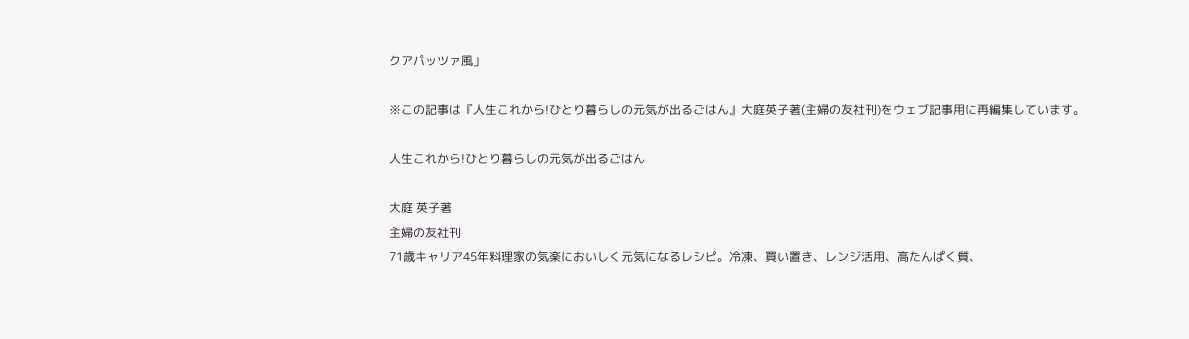クアパッツァ風」

※この記事は『人生これから!ひとり暮らしの元気が出るごはん』大庭英子著(主婦の友社刊)をウェブ記事用に再編集しています。

人生これから!ひとり暮らしの元気が出るごはん

大庭 英子著
主婦の友社刊
71歳キャリア45年料理家の気楽においしく元気になるレシピ。冷凍、買い置き、レンジ活用、高たんぱく質、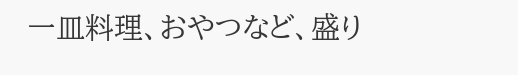一皿料理、おやつなど、盛り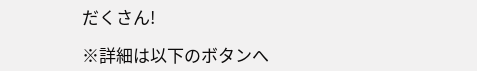だくさん!

※詳細は以下のボタンへ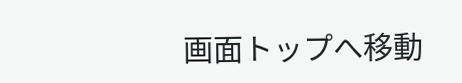画面トップへ移動